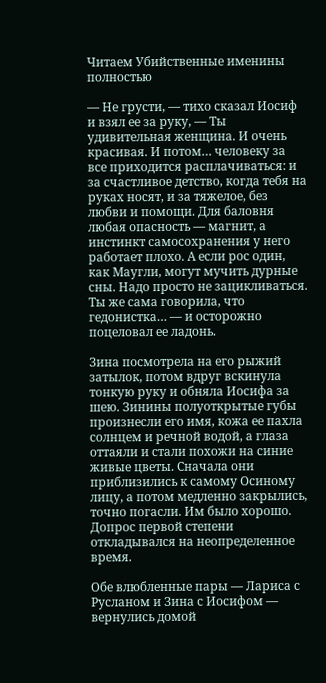Читаем Убийственные именины полностью

— Не грусти, — тихо сказал Иосиф и взял ее за руку, — Ты удивительная женщина. И очень красивая. И потом… человеку за все приходится расплачиваться: и за счастливое детство, когда тебя на руках носят, и за тяжелое, без любви и помощи. Для баловня любая опасность — магнит, а инстинкт самосохранения у него работает плохо. А если рос один, как Маугли, могут мучить дурные сны. Надо просто не зацикливаться. Ты же сама говорила, что гедонистка… — и осторожно поцеловал ее ладонь.

Зина посмотрела на его рыжий затылок, потом вдруг вскинула тонкую руку и обняла Иосифа за шею. Зинины полуоткрытые губы произнесли его имя, кожа ее пахла солнцем и речной водой, а глаза оттаяли и стали похожи на синие живые цветы. Сначала они приблизились к самому Осиному лицу, а потом медленно закрылись, точно погасли. Им было хорошо. Допрос первой степени откладывался на неопределенное время.

Обе влюбленные пары — Лариса с Русланом и Зина с Иосифом — вернулись домой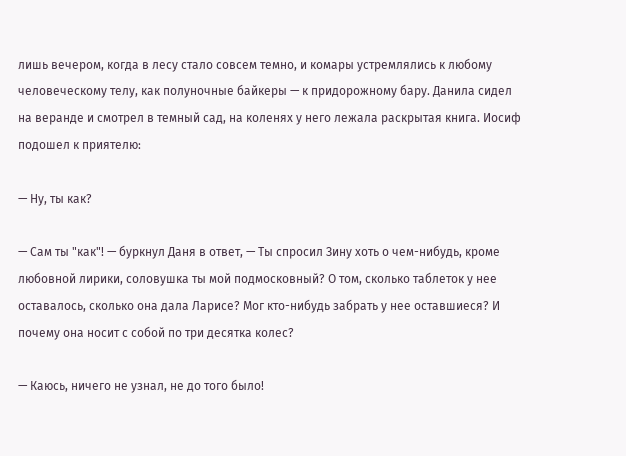лишь вечером, когда в лесу стало совсем темно, и комары устремлялись к любому человеческому телу, как полуночные байкеры — к придорожному бару. Данила сидел на веранде и смотрел в темный сад, на коленях у него лежала раскрытая книга. Иосиф подошел к приятелю:

— Ну, ты как?

— Сам ты "как"! — буркнул Даня в ответ, — Ты спросил Зину хоть о чем-нибудь, кроме любовной лирики, соловушка ты мой подмосковный? О том, сколько таблеток у нее оставалось, сколько она дала Ларисе? Мог кто-нибудь забрать у нее оставшиеся? И почему она носит с собой по три десятка колес?

— Каюсь, ничего не узнал, не до того было!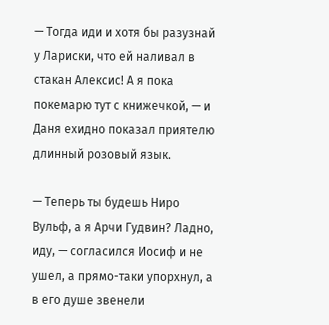— Тогда иди и хотя бы разузнай у Лариски, что ей наливал в стакан Алексис! А я пока покемарю тут с книжечкой, — и Даня ехидно показал приятелю длинный розовый язык.

— Теперь ты будешь Ниро Вульф, а я Арчи Гудвин? Ладно, иду, — согласился Иосиф и не ушел, а прямо-таки упорхнул, а в его душе звенели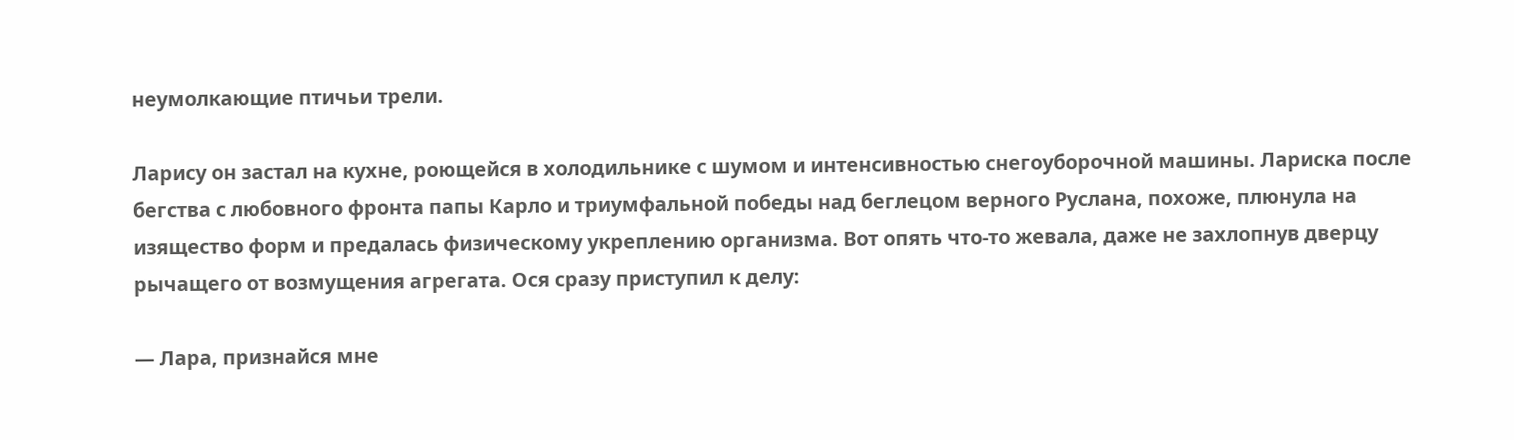неумолкающие птичьи трели.

Ларису он застал на кухне, роющейся в холодильнике с шумом и интенсивностью снегоуборочной машины. Лариска после бегства с любовного фронта папы Карло и триумфальной победы над беглецом верного Руслана, похоже, плюнула на изящество форм и предалась физическому укреплению организма. Вот опять что-то жевала, даже не захлопнув дверцу рычащего от возмущения агрегата. Ося сразу приступил к делу:

— Лара, признайся мне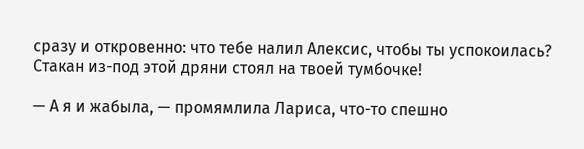сразу и откровенно: что тебе налил Алексис, чтобы ты успокоилась? Стакан из-под этой дряни стоял на твоей тумбочке!

— А я и жабыла, — промямлила Лариса, что-то спешно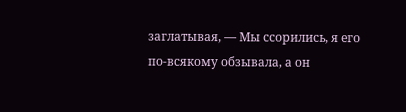заглатывая, — Мы ссорились, я его по-всякому обзывала, а он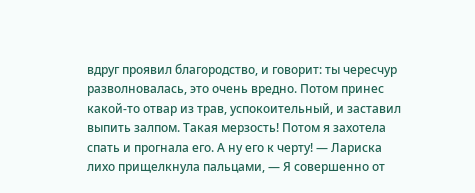вдруг проявил благородство, и говорит: ты чересчур разволновалась, это очень вредно. Потом принес какой-то отвар из трав, успокоительный, и заставил выпить залпом. Такая мерзость! Потом я захотела спать и прогнала его. А ну его к черту! — Лариска лихо прищелкнула пальцами, — Я совершенно от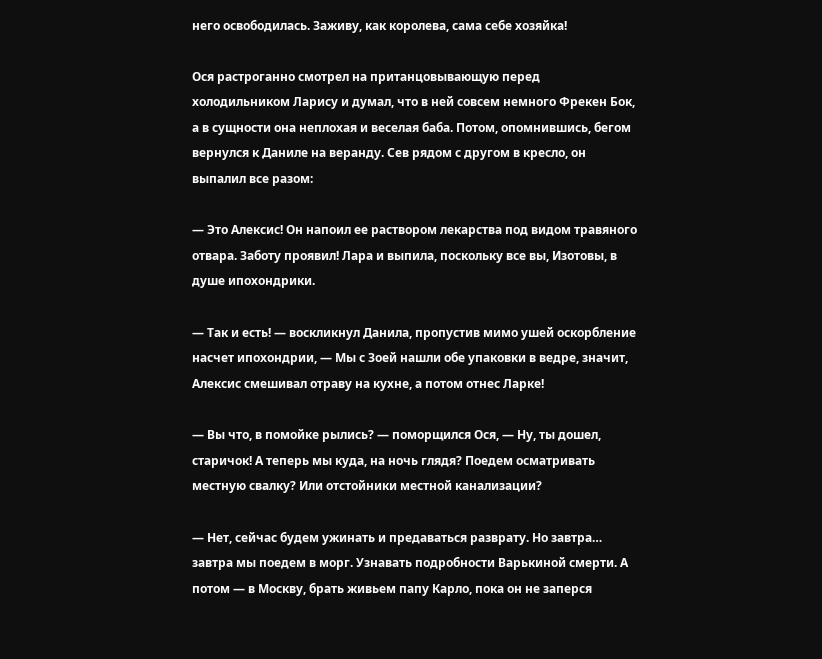него освободилась. Заживу, как королева, сама себе хозяйка!

Ося растроганно смотрел на пританцовывающую перед холодильником Ларису и думал, что в ней совсем немного Фрекен Бок, а в сущности она неплохая и веселая баба. Потом, опомнившись, бегом вернулся к Даниле на веранду. Сев рядом с другом в кресло, он выпалил все разом:

— Это Алексис! Он напоил ее раствором лекарства под видом травяного отвара. Заботу проявил! Лара и выпила, поскольку все вы, Изотовы, в душе ипохондрики.

— Так и есть! — воскликнул Данила, пропустив мимо ушей оскорбление насчет ипохондрии, — Мы с Зоей нашли обе упаковки в ведре, значит, Алексис смешивал отраву на кухне, а потом отнес Ларке!

— Вы что, в помойке рылись? — поморщился Ося, — Ну, ты дошел, старичок! А теперь мы куда, на ночь глядя? Поедем осматривать местную свалку? Или отстойники местной канализации?

— Нет, сейчас будем ужинать и предаваться разврату. Но завтра… завтра мы поедем в морг. Узнавать подробности Варькиной смерти. А потом — в Москву, брать живьем папу Карло, пока он не заперся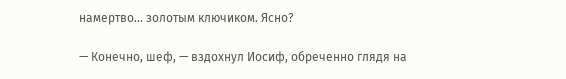намертво… золотым ключиком. Ясно?

— Конечно, шеф, — вздохнул Иосиф, обреченно глядя на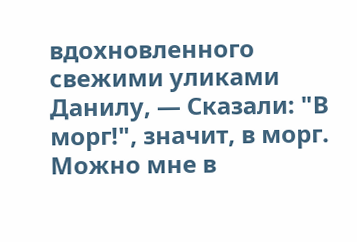вдохновленного свежими уликами Данилу, — Сказали: "В морг!", значит, в морг. Можно мне в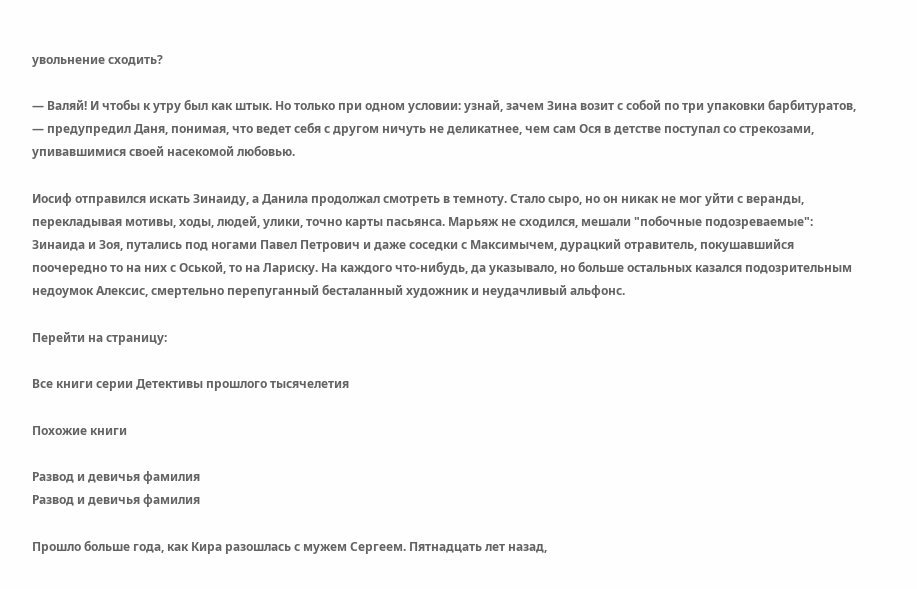увольнение сходить?

— Валяй! И чтобы к утру был как штык. Но только при одном условии: узнай, зачем Зина возит с собой по три упаковки барбитуратов, — предупредил Даня, понимая, что ведет себя с другом ничуть не деликатнее, чем сам Ося в детстве поступал со стрекозами, упивавшимися своей насекомой любовью.

Иосиф отправился искать Зинаиду, а Данила продолжал смотреть в темноту. Стало сыро, но он никак не мог уйти с веранды, перекладывая мотивы, ходы, людей, улики, точно карты пасьянса. Марьяж не сходился, мешали "побочные подозреваемые": Зинаида и Зоя, путались под ногами Павел Петрович и даже соседки с Максимычем, дурацкий отравитель, покушавшийся поочередно то на них с Оськой, то на Лариску. На каждого что-нибудь, да указывало, но больше остальных казался подозрительным недоумок Алексис, смертельно перепуганный бесталанный художник и неудачливый альфонс.

Перейти на страницу:

Все книги серии Детективы прошлого тысячелетия

Похожие книги

Развод и девичья фамилия
Развод и девичья фамилия

Прошло больше года, как Кира разошлась с мужем Сергеем. Пятнадцать лет назад,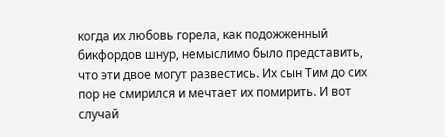когда их любовь горела, как подожженный бикфордов шнур, немыслимо было представить, что эти двое могут развестись. Их сын Тим до сих пор не смирился и мечтает их помирить. И вот случай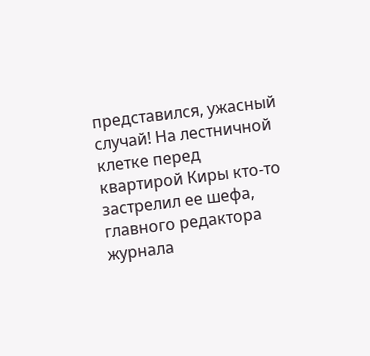представился, ужасный случай! На лестничной клетке перед квартирой Киры кто-то застрелил ее шефа, главного редактора журнала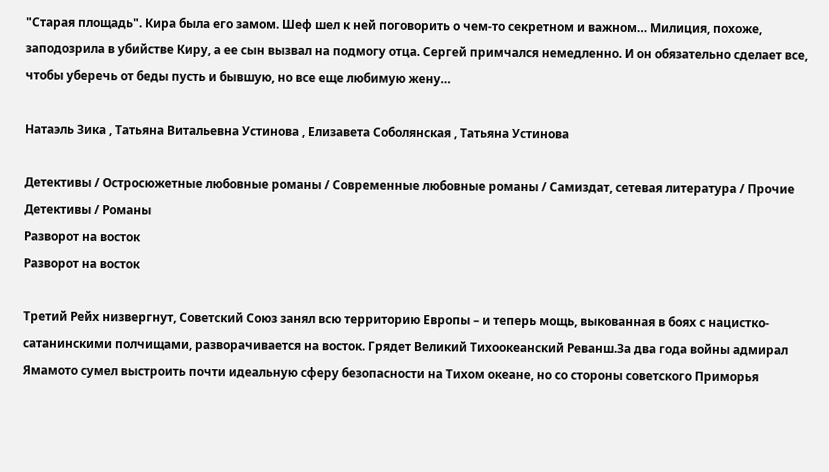"Старая площадь". Кира была его замом. Шеф шел к ней поговорить о чем-то секретном и важном… Милиция, похоже, заподозрила в убийстве Киру, а ее сын вызвал на подмогу отца. Сергей примчался немедленно. И он обязательно сделает все, чтобы уберечь от беды пусть и бывшую, но все еще любимую жену…

Натаэль Зика , Татьяна Витальевна Устинова , Елизавета Соболянская , Татьяна Устинова

Детективы / Остросюжетные любовные романы / Современные любовные романы / Самиздат, сетевая литература / Прочие Детективы / Романы
Разворот на восток
Разворот на восток

Третий Рейх низвергнут, Советский Союз занял всю территорию Европы – и теперь мощь, выкованная в боях с нацистко-сатанинскими полчищами, разворачивается на восток. Грядет Великий Тихоокеанский Реванш.За два года войны адмирал Ямамото сумел выстроить почти идеальную сферу безопасности на Тихом океане, но со стороны советского Приморья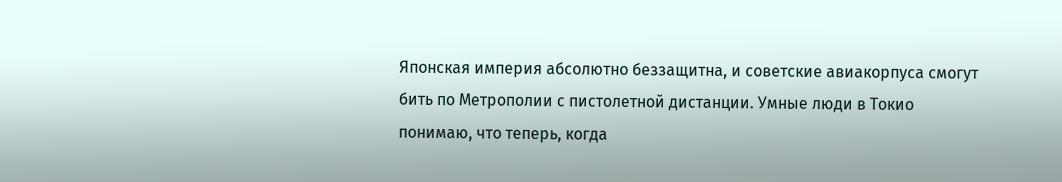Японская империя абсолютно беззащитна, и советские авиакорпуса смогут бить по Метрополии с пистолетной дистанции. Умные люди в Токио понимаю, что теперь, когда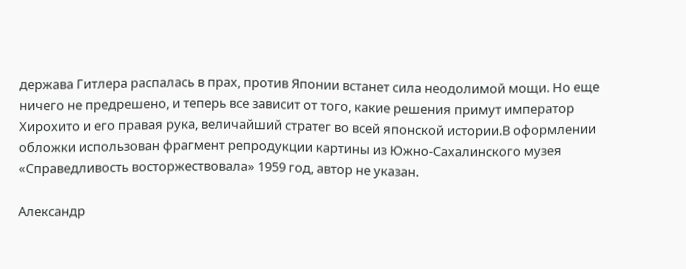держава Гитлера распалась в прах, против Японии встанет сила неодолимой мощи. Но еще ничего не предрешено, и теперь все зависит от того, какие решения примут император Хирохито и его правая рука, величайший стратег во всей японской истории.В оформлении обложки использован фрагмент репродукции картины из Южно-Сахалинского музея «Справедливость восторжествовала» 1959 год, автор не указан.

Александр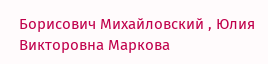Борисович Михайловский , Юлия Викторовна Маркова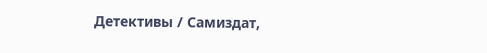Детективы / Самиздат,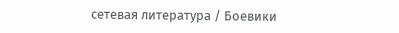сетевая литература / Боевики